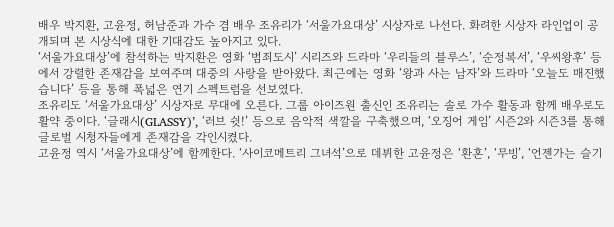배우 박지환, 고윤정, 허남준과 가수 겸 배우 조유리가 ‘서울가요대상’ 시상자로 나선다. 화려한 시상자 라인업이 공개되며 본 시상식에 대한 기대감도 높아지고 있다.
‘서울가요대상’에 참석하는 박지환은 영화 ‘범죄도시’ 시리즈와 드라마 ‘우리들의 블루스’, ‘순정복서’, ‘우씨왕후’ 등에서 강렬한 존재감을 보여주며 대중의 사랑을 받아왔다. 최근에는 영화 ‘왕과 사는 남자’와 드라마 ‘오늘도 매진했습니다’ 등을 통해 폭넓은 연기 스펙트럼을 선보였다.
조유리도 ‘서울가요대상’ 시상자로 무대에 오른다. 그룹 아이즈원 출신인 조유리는 솔로 가수 활동과 함께 배우로도 활약 중이다. ‘글래시(GLASSY)’, ‘러브 쉿!’ 등으로 음악적 색깔을 구축했으며, ‘오징어 게임’ 시즌2와 시즌3를 통해 글로벌 시청자들에게 존재감을 각인시켰다.
고윤정 역시 ‘서울가요대상’에 함께한다. ‘사이코메트리 그녀석’으로 데뷔한 고윤정은 ‘환혼’, ‘무빙’, ‘언젠가는 슬기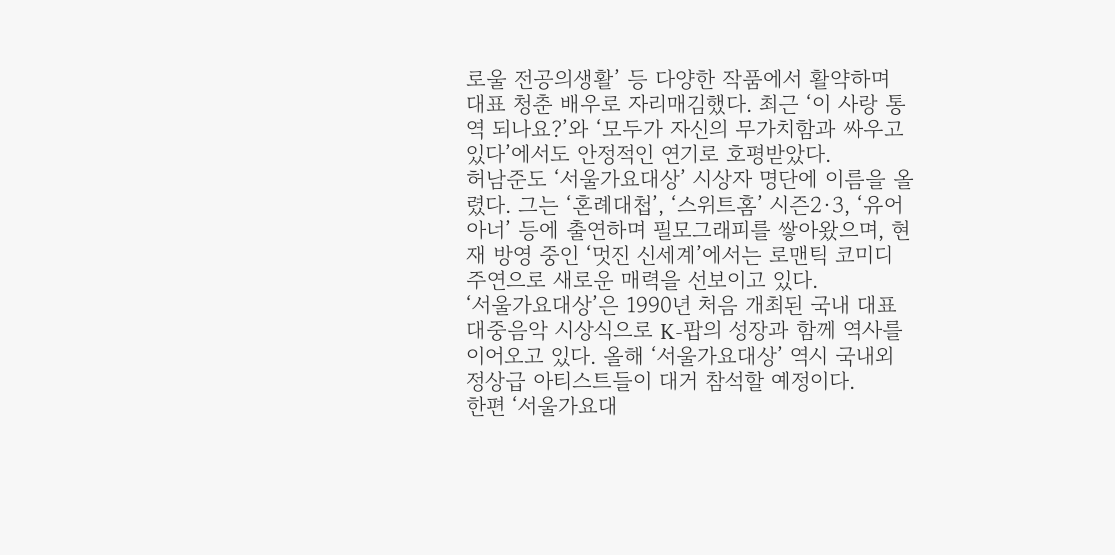로울 전공의생활’ 등 다양한 작품에서 활약하며 대표 청춘 배우로 자리매김했다. 최근 ‘이 사랑 통역 되나요?’와 ‘모두가 자신의 무가치함과 싸우고 있다’에서도 안정적인 연기로 호평받았다.
허남준도 ‘서울가요대상’ 시상자 명단에 이름을 올렸다. 그는 ‘혼례대첩’, ‘스위트홈’ 시즌2·3, ‘유어 아너’ 등에 출연하며 필모그래피를 쌓아왔으며, 현재 방영 중인 ‘멋진 신세계’에서는 로맨틱 코미디 주연으로 새로운 매력을 선보이고 있다.
‘서울가요대상’은 1990년 처음 개최된 국내 대표 대중음악 시상식으로 K-팝의 성장과 함께 역사를 이어오고 있다. 올해 ‘서울가요대상’ 역시 국내외 정상급 아티스트들이 대거 참석할 예정이다.
한편 ‘서울가요대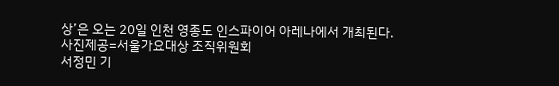상’은 오는 20일 인천 영종도 인스파이어 아레나에서 개최된다.
사진제공=서울가요대상 조직위원회
서정민 기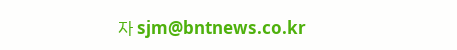자 sjm@bntnews.co.kr